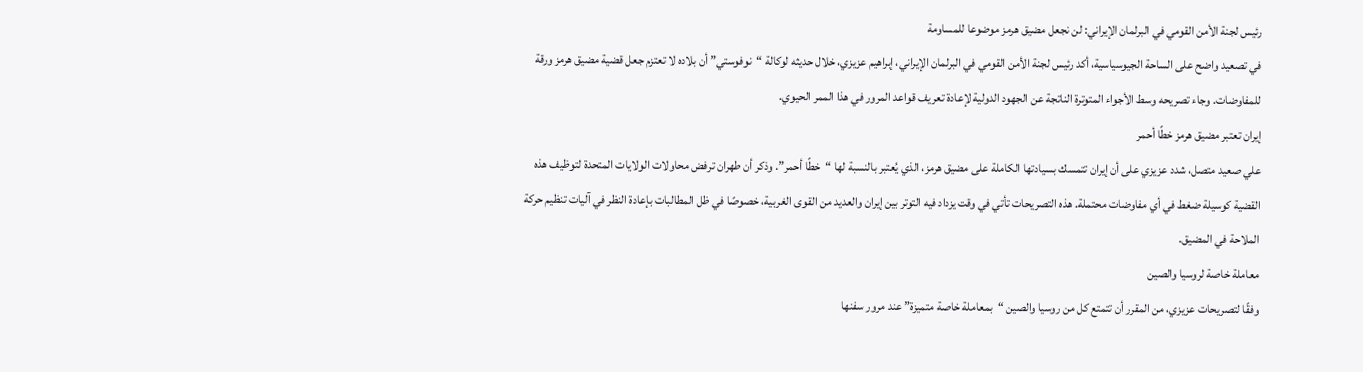رئيس لجنة الأمن القومي في البرلمان الإيراني: لن نجعل مضيق هرمز موضوعا للمساومة
في تصعيد واضح على الساحة الجيوسياسية، أكد رئيس لجنة الأمن القومي في البرلمان الإيراني، إبراهيم عزيزي، خلال حديثه لوكالة “نوفوستي” أن بلاده لا تعتزم جعل قضية مضيق هرمز ورقة للمفاوضات. وجاء تصريحه وسط الأجواء المتوترة الناتجة عن الجهود الدولية لإعادة تعريف قواعد المرور في هذا الممر الحيوي.
إيران تعتبر مضيق هرمز خطًا أحمر
علي صعيد متصل، شدد عزيزي على أن إيران تتمسك بسيادتها الكاملة على مضيق هرمز، الذي يُعتبر بالنسبة لها “خطًا أحمر”. وذكر أن طهران ترفض محاولات الولايات المتحدة لتوظيف هذه القضية كوسيلة ضغط في أي مفاوضات محتملة. هذه التصريحات تأتي في وقت يزداد فيه التوتر بين إيران والعديد من القوى الغربية، خصوصًا في ظل المطالبات بإعادة النظر في آليات تنظيم حركة الملاحة في المضيق.
معاملة خاصة لروسيا والصين
وفقًا لتصريحات عزيزي، من المقرر أن تتمتع كل من روسيا والصين “بمعاملة خاصة متميزة” عند مرور سفنها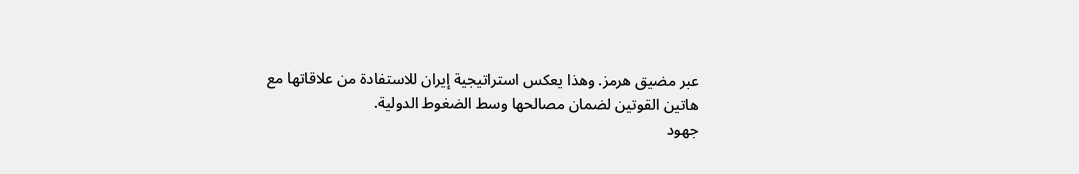عبر مضيق هرمز. وهذا يعكس استراتيجية إيران للاستفادة من علاقاتها مع هاتين القوتين لضمان مصالحها وسط الضغوط الدولية.
جهود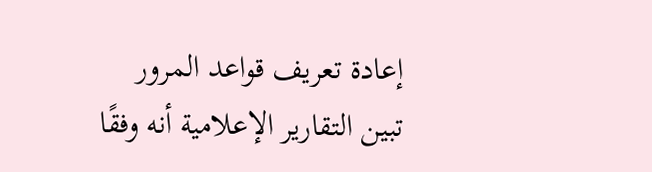إعادة تعريف قواعد المرور
تبين التقارير الإعلامية أنه وفقًا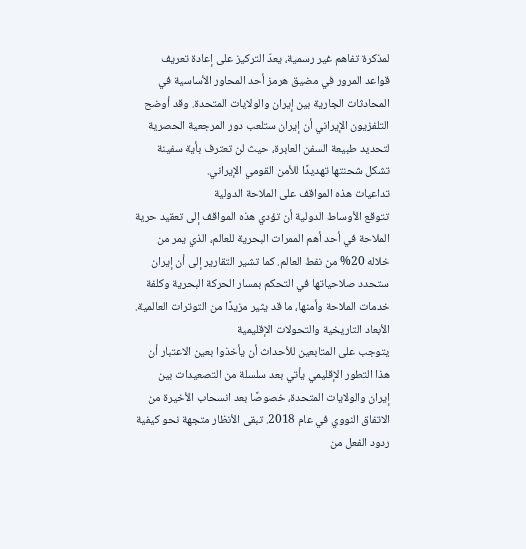لمذكرة تفاهم غير رسمية، يعدّ التركيز على إعادة تعريف قواعد المرور في مضيق هرمز أحد المحاور الأساسية في المحادثات الجارية بين إيران والولايات المتحدة. وقد أوضح التلفزيون الإيراني أن إيران ستلعب دور المرجعية الحصرية لتحديد طبيعة السفن العابرة، حيث لن تعترف بأية سفينة تشكل شحنتها تهديدًا للأمن القومي الإيراني.
تداعيات هذه المواقف على الملاحة الدولية
تتوقع الأوساط الدولية أن تؤدي هذه المواقف إلى تعقيد حرية الملاحة في أحد أهم الممرات البحرية للعالم، الذي يمر من خلاله 20% من نفط العالم. كما تشير التقارير إلى أن إيران ستحدد صلاحياتها في التحكم بمسار الحركة البحرية وكلفة خدمات الملاحة وأمنها، ما قد يثير مزيدًا من التوترات العالمية.
الأبعاد التاريخية والتحولات الإقليمية
يتوجب على المتابعين للأحداث أن يأخذوا بعين الاعتبار أن هذا التطور الإقليمي يأتي بعد سلسلة من التصعيدات بين إيران والولايات المتحدة، خصوصًا بعد انسحاب الأخيرة من الاتفاق النووي في عام 2018. تبقى الأنظار متجهة نحو كيفية ردود الفعل من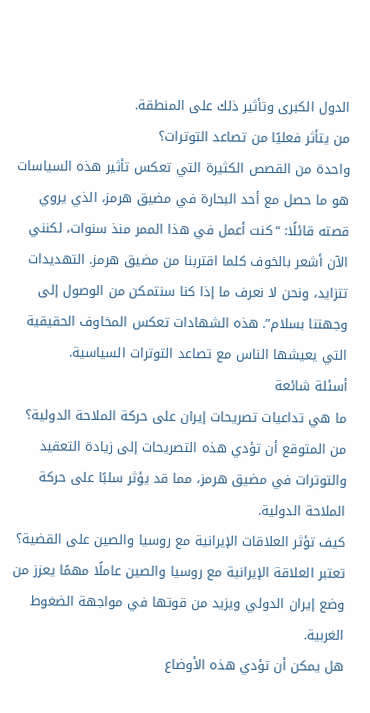الدول الكبرى وتأثير ذلك على المنطقة.
من يتأثر فعليًا من تصاعد التوترات؟
واحدة من القصص الكثيرة التي تعكس تأثير هذه السياسات هو ما حصل مع أحد البحارة في مضيق هرمز، الذي يروي قصته قائلًا: “كنت أعمل في هذا الممر منذ سنوات، لكنني الآن أشعر بالخوف كلما اقتربنا من مضيق هرمز. التهديدات تتزايد، ونحن لا نعرف ما إذا كنا سنتمكن من الوصول إلى وجهتنا بسلام”. هذه الشهادات تعكس المخاوف الحقيقية التي يعيشها الناس مع تصاعد التوترات السياسية.
أسئلة شائعة
ما هي تداعيات تصريحات إيران على حركة الملاحة الدولية؟
من المتوقع أن تؤدي هذه التصريحات إلى زيادة التعقيد والتوترات في مضيق هرمز، مما قد يؤثر سلبًا على حركة الملاحة الدولية.
كيف تؤثر العلاقات الإيرانية مع روسيا والصين على القضية؟
تعتبر العلاقة الإيرانية مع روسيا والصين عاملًا مهمًا يعزز من وضع إيران الدولي ويزيد من قوتها في مواجهة الضغوط الغربية.
هل يمكن أن تؤدي هذه الأوضاع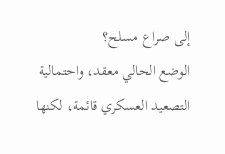إلى صراع مسلح؟
الوضع الحالي معقد، واحتمالية التصعيد العسكري قائمة، لكنها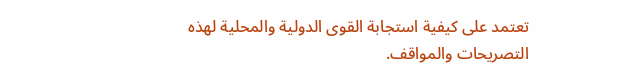تعتمد على كيفية استجابة القوى الدولية والمحلية لهذه التصريحات والمواقف.